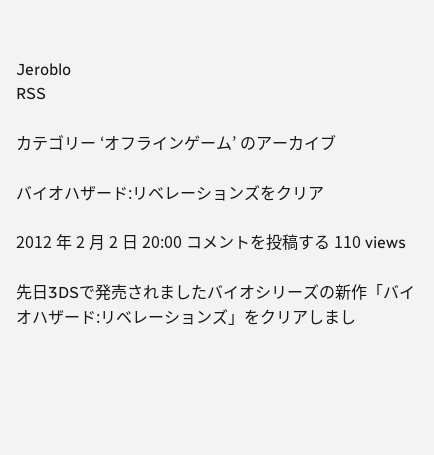Jeroblo
RSS

カテゴリー ‘オフラインゲーム’ のアーカイブ

バイオハザード:リベレーションズをクリア

2012 年 2 月 2 日 20:00 コメントを投稿する 110 views

先日3DSで発売されましたバイオシリーズの新作「バイオハザード:リベレーションズ」をクリアしまし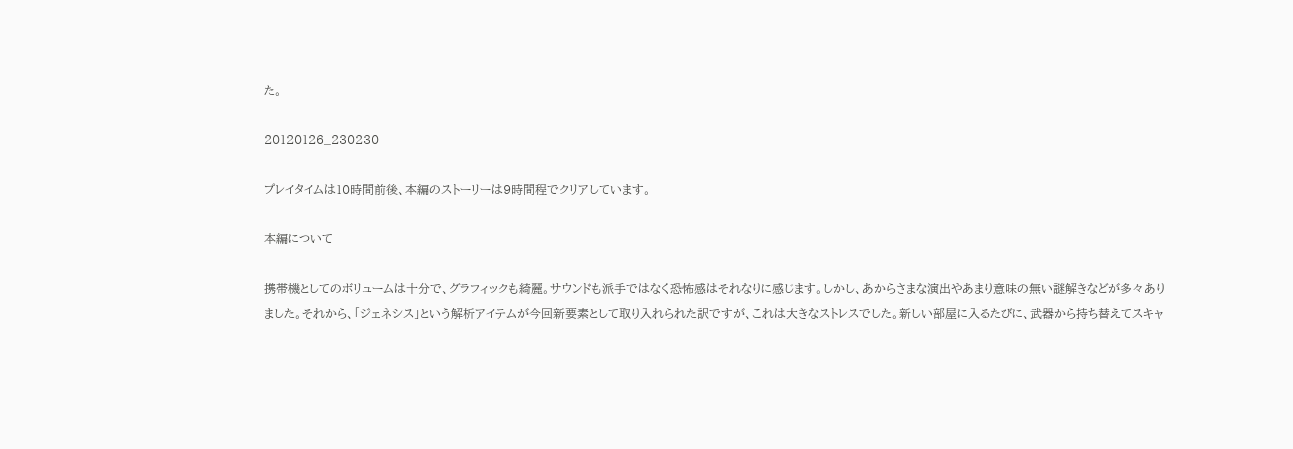た。

20120126_230230

プレイタイムは10時間前後、本編のストーリーは9時間程でクリアしています。

本編について

携帯機としてのボリュームは十分で、グラフィックも綺麗。サウンドも派手ではなく恐怖感はそれなりに感じます。しかし、あからさまな演出やあまり意味の無い謎解きなどが多々ありました。それから、「ジェネシス」という解析アイテムが今回新要素として取り入れられた訳ですが、これは大きなストレスでした。新しい部屋に入るたびに、武器から持ち替えてスキャ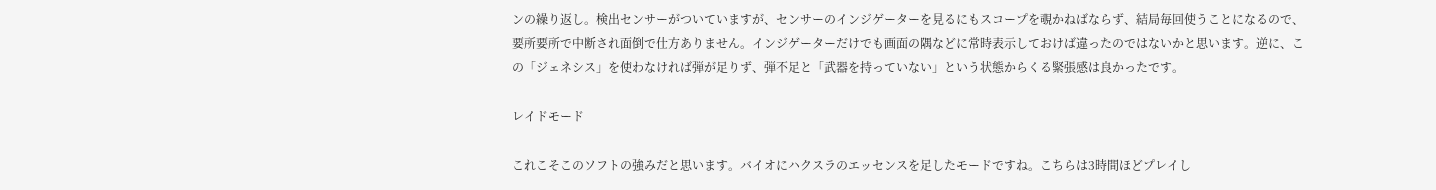ンの繰り返し。検出センサーがついていますが、センサーのインジゲーターを見るにもスコープを覗かねばならず、結局毎回使うことになるので、要所要所で中断され面倒で仕方ありません。インジゲーターだけでも画面の隅などに常時表示しておけば違ったのではないかと思います。逆に、この「ジェネシス」を使わなければ弾が足りず、弾不足と「武器を持っていない」という状態からくる緊張感は良かったです。

レイドモード

これこそこのソフトの強みだと思います。バイオにハクスラのエッセンスを足したモードですね。こちらは3時間ほどプレイし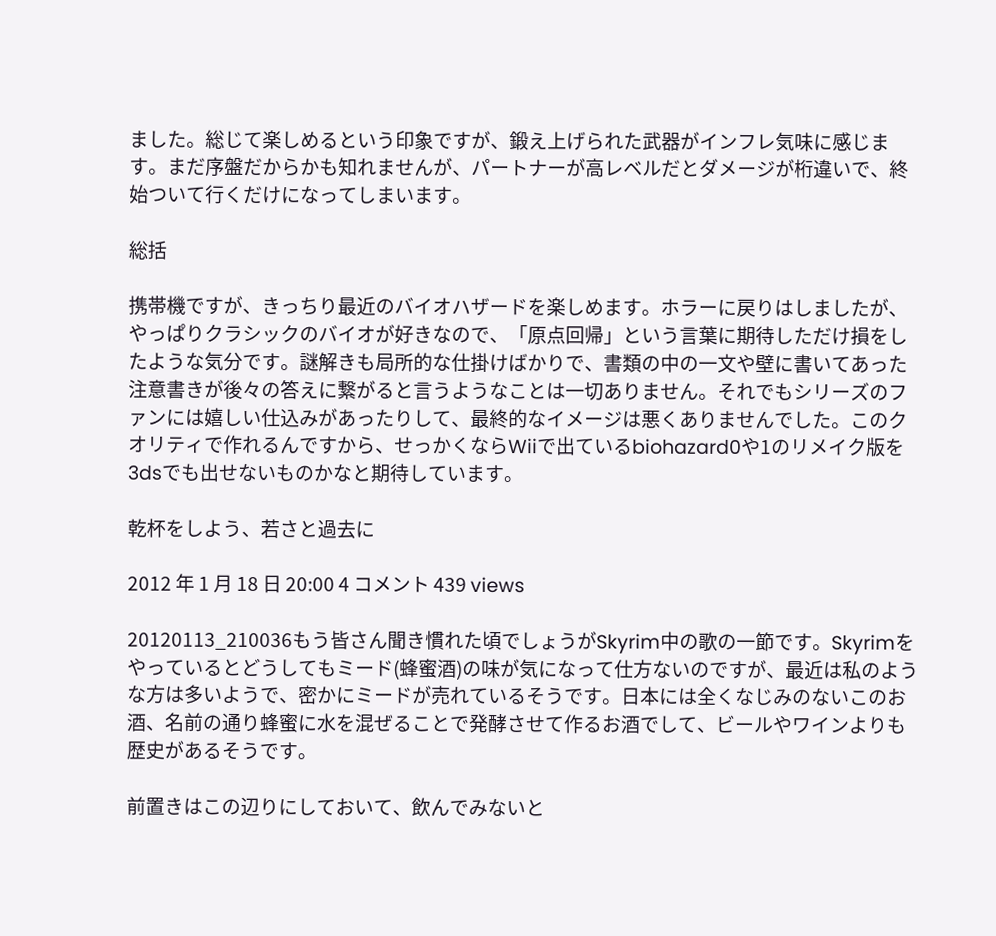ました。総じて楽しめるという印象ですが、鍛え上げられた武器がインフレ気味に感じます。まだ序盤だからかも知れませんが、パートナーが高レベルだとダメージが桁違いで、終始ついて行くだけになってしまいます。

総括

携帯機ですが、きっちり最近のバイオハザードを楽しめます。ホラーに戻りはしましたが、やっぱりクラシックのバイオが好きなので、「原点回帰」という言葉に期待しただけ損をしたような気分です。謎解きも局所的な仕掛けばかりで、書類の中の一文や壁に書いてあった注意書きが後々の答えに繋がると言うようなことは一切ありません。それでもシリーズのファンには嬉しい仕込みがあったりして、最終的なイメージは悪くありませんでした。このクオリティで作れるんですから、せっかくならWiiで出ているbiohazard0や1のリメイク版を3dsでも出せないものかなと期待しています。

乾杯をしよう、若さと過去に

2012 年 1 月 18 日 20:00 4 コメント 439 views

20120113_210036もう皆さん聞き慣れた頃でしょうがSkyrim中の歌の一節です。Skyrimをやっているとどうしてもミード(蜂蜜酒)の味が気になって仕方ないのですが、最近は私のような方は多いようで、密かにミードが売れているそうです。日本には全くなじみのないこのお酒、名前の通り蜂蜜に水を混ぜることで発酵させて作るお酒でして、ビールやワインよりも歴史があるそうです。

前置きはこの辺りにしておいて、飲んでみないと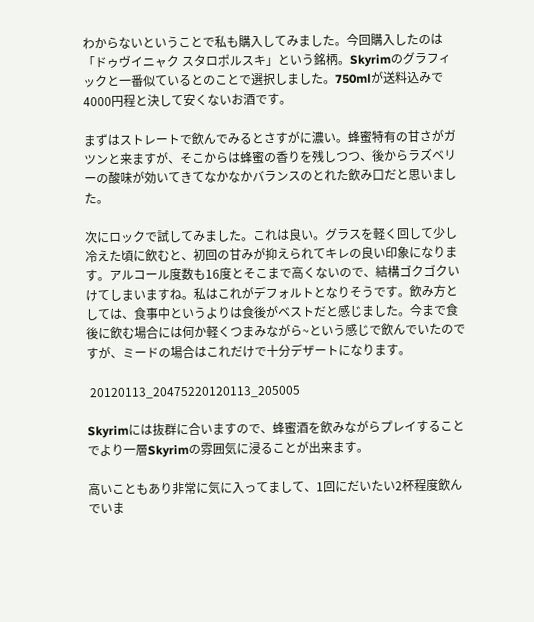わからないということで私も購入してみました。今回購入したのは「ドゥヴイニャク スタロポルスキ」という銘柄。Skyrimのグラフィックと一番似ているとのことで選択しました。750mlが送料込みで4000円程と決して安くないお酒です。

まずはストレートで飲んでみるとさすがに濃い。蜂蜜特有の甘さがガツンと来ますが、そこからは蜂蜜の香りを残しつつ、後からラズベリーの酸味が効いてきてなかなかバランスのとれた飲み口だと思いました。

次にロックで試してみました。これは良い。グラスを軽く回して少し冷えた頃に飲むと、初回の甘みが抑えられてキレの良い印象になります。アルコール度数も16度とそこまで高くないので、結構ゴクゴクいけてしまいますね。私はこれがデフォルトとなりそうです。飲み方としては、食事中というよりは食後がベストだと感じました。今まで食後に飲む場合には何か軽くつまみながら~という感じで飲んでいたのですが、ミードの場合はこれだけで十分デザートになります。

 20120113_20475220120113_205005

Skyrimには抜群に合いますので、蜂蜜酒を飲みながらプレイすることでより一層Skyrimの雰囲気に浸ることが出来ます。

高いこともあり非常に気に入ってまして、1回にだいたい2杯程度飲んでいま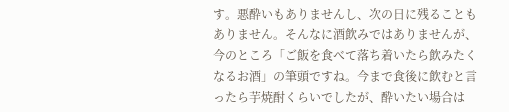す。悪酔いもありませんし、次の日に残ることもありません。そんなに酒飲みではありませんが、今のところ「ご飯を食べて落ち着いたら飲みたくなるお酒」の筆頭ですね。今まで食後に飲むと言ったら芋焼酎くらいでしたが、酔いたい場合は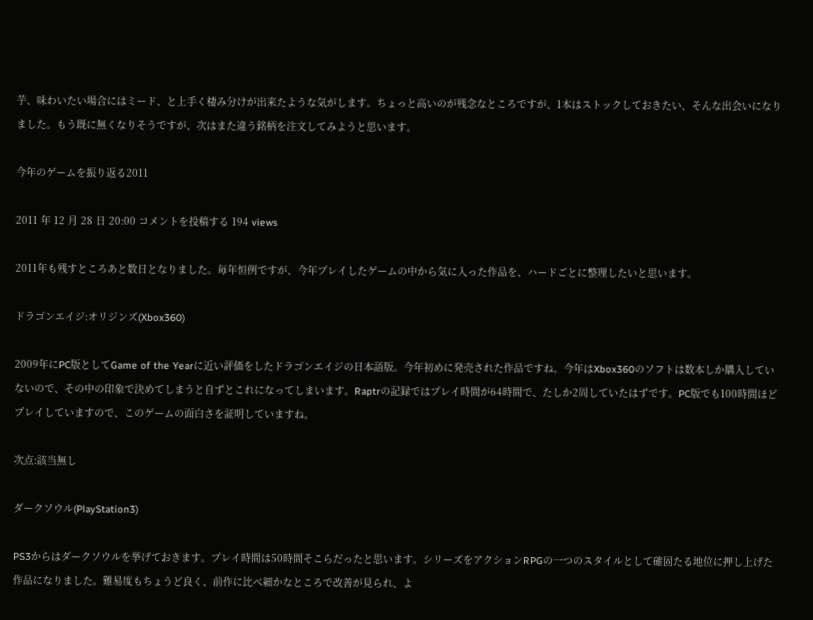芋、味わいたい場合にはミード、と上手く棲み分けが出来たような気がします。ちょっと高いのが残念なところですが、1本はストックしておきたい、そんな出会いになりました。もう既に無くなりそうですが、次はまた違う銘柄を注文してみようと思います。

今年のゲームを振り返る2011

2011 年 12 月 28 日 20:00 コメントを投稿する 194 views

2011年も残すところあと数日となりました。毎年恒例ですが、今年プレイしたゲームの中から気に入った作品を、ハードごとに整理したいと思います。

ドラゴンエイジ:オリジンズ(Xbox360)

2009年にPC版としてGame of the Yearに近い評価をしたドラゴンエイジの日本語版。今年初めに発売された作品ですね。今年はXbox360のソフトは数本しか購入していないので、その中の印象で決めてしまうと自ずとこれになってしまいます。Raptrの記録ではプレイ時間が64時間で、たしか2周していたはずです。PC版でも100時間ほどプレイしていますので、このゲームの面白さを証明していますね。

次点:該当無し

ダークソウル(PlayStation3)

PS3からはダークソウルを挙げておきます。プレイ時間は50時間そこらだったと思います。シリーズをアクションRPGの一つのスタイルとして確固たる地位に押し上げた作品になりました。難易度もちょうど良く、前作に比べ細かなところで改善が見られ、よ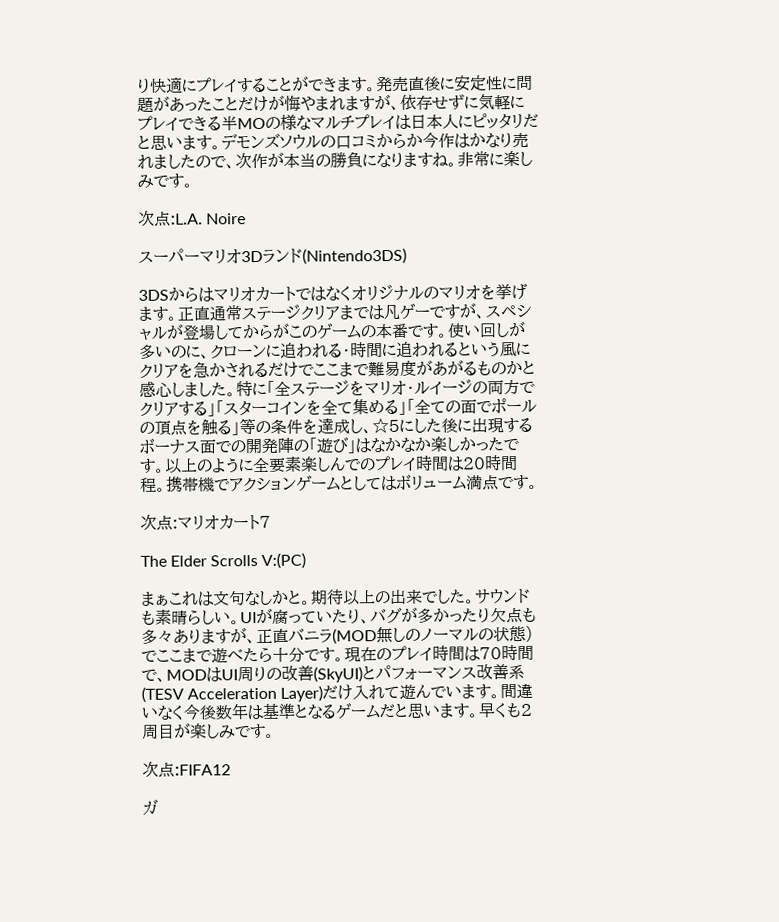り快適にプレイすることができます。発売直後に安定性に問題があったことだけが悔やまれますが、依存せずに気軽にプレイできる半MOの様なマルチプレイは日本人にピッタリだと思います。デモンズソウルの口コミからか今作はかなり売れましたので、次作が本当の勝負になりますね。非常に楽しみです。

次点:L.A. Noire

スーパーマリオ3Dランド(Nintendo3DS)

3DSからはマリオカートではなくオリジナルのマリオを挙げます。正直通常ステージクリアまでは凡ゲーですが、スペシャルが登場してからがこのゲームの本番です。使い回しが多いのに、クローンに追われる・時間に追われるという風にクリアを急かされるだけでここまで難易度があがるものかと感心しました。特に「全ステージをマリオ・ルイージの両方でクリアする」「スターコインを全て集める」「全ての面でポールの頂点を触る」等の条件を達成し、☆5にした後に出現するボーナス面での開発陣の「遊び」はなかなか楽しかったです。以上のように全要素楽しんでのプレイ時間は20時間程。携帯機でアクションゲームとしてはボリューム満点です。

次点:マリオカート7

The Elder Scrolls V:(PC)

まぁこれは文句なしかと。期待以上の出来でした。サウンドも素晴らしい。UIが腐っていたり、バグが多かったり欠点も多々ありますが、正直バニラ(MOD無しのノーマルの状態)でここまで遊べたら十分です。現在のプレイ時間は70時間で、MODはUI周りの改善(SkyUI)とパフォーマンス改善系(TESV Acceleration Layer)だけ入れて遊んでいます。間違いなく今後数年は基準となるゲームだと思います。早くも2周目が楽しみです。

次点:FIFA12

ガ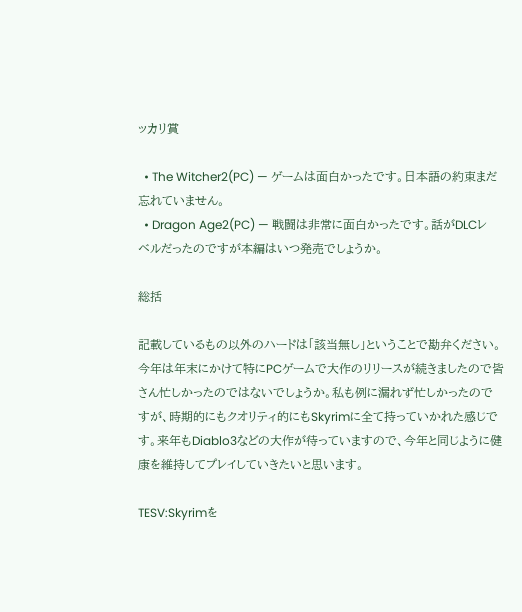ッカリ賞

  • The Witcher2(PC) — ゲームは面白かったです。日本語の約束まだ忘れていません。
  • Dragon Age2(PC) — 戦闘は非常に面白かったです。話がDLCレベルだったのですが本編はいつ発売でしょうか。

総括

記載しているもの以外のハードは「該当無し」ということで勘弁ください。今年は年末にかけて特にPCゲームで大作のリリースが続きましたので皆さん忙しかったのではないでしょうか。私も例に漏れず忙しかったのですが、時期的にもクオリティ的にもSkyrimに全て持っていかれた感じです。来年もDiablo3などの大作が待っていますので、今年と同じように健康を維持してプレイしていきたいと思います。

TESV:Skyrimを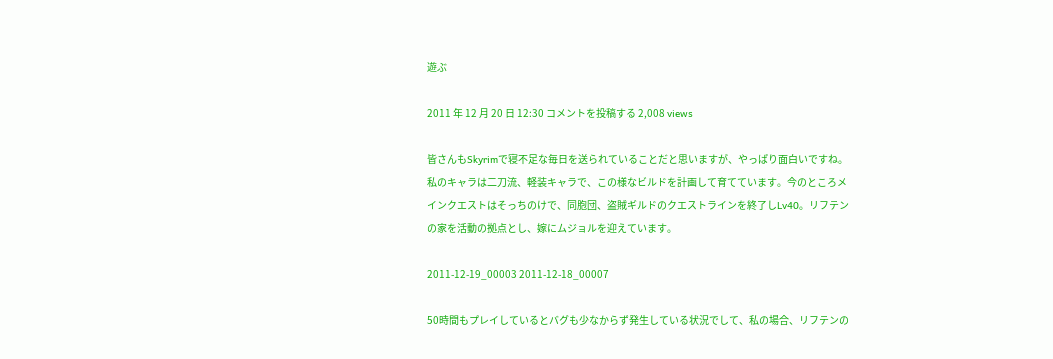遊ぶ

2011 年 12 月 20 日 12:30 コメントを投稿する 2,008 views

皆さんもSkyrimで寝不足な毎日を送られていることだと思いますが、やっぱり面白いですね。私のキャラは二刀流、軽装キャラで、この様なビルドを計画して育てています。今のところメインクエストはそっちのけで、同胞団、盗賊ギルドのクエストラインを終了しLv40。リフテンの家を活動の拠点とし、嫁にムジョルを迎えています。

2011-12-19_00003 2011-12-18_00007

50時間もプレイしているとバグも少なからず発生している状況でして、私の場合、リフテンの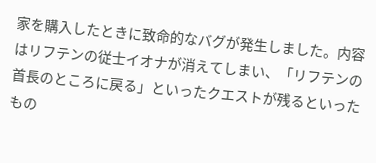家を購入したときに致命的なバグが発生しました。内容はリフテンの従士イオナが消えてしまい、「リフテンの首長のところに戻る」といったクエストが残るといったもの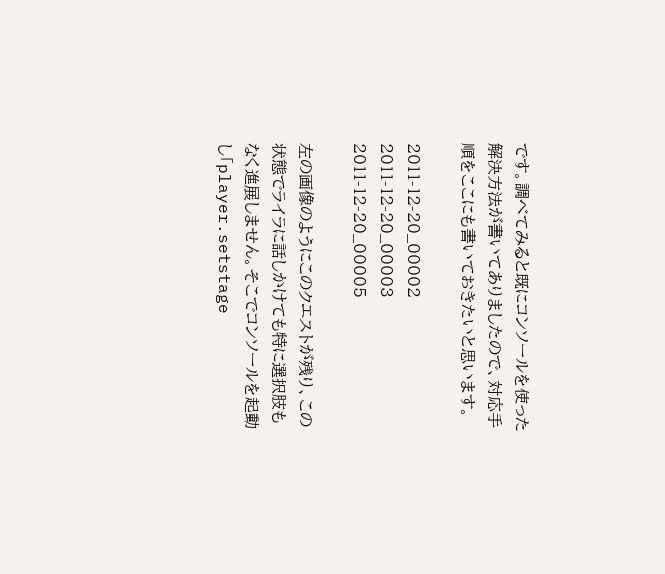です。調べてみると既にコンソールを使った解決方法が書いてありましたので、対応手順をここにも書いておきたいと思います。

2011-12-20_00002 2011-12-20_00003 2011-12-20_00005

左の画像のようにこのクエストが残り、この状態でライラに話しかけても特に選択肢もなく進展しません。そこでコンソールを起動し「player.setstage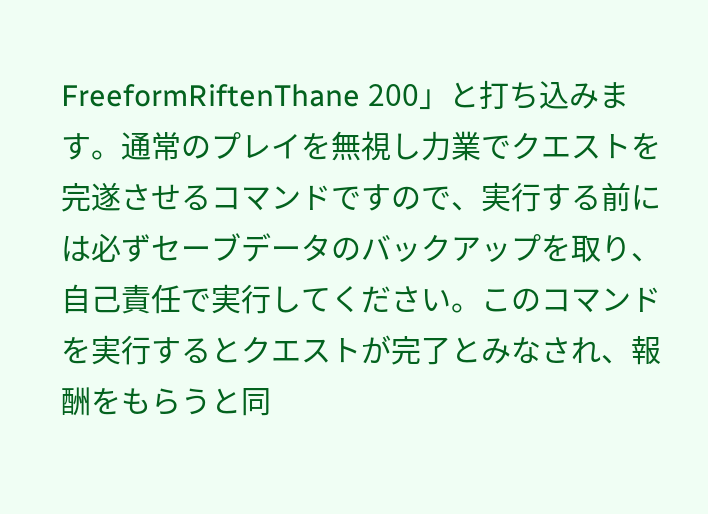FreeformRiftenThane 200」と打ち込みます。通常のプレイを無視し力業でクエストを完遂させるコマンドですので、実行する前には必ずセーブデータのバックアップを取り、自己責任で実行してください。このコマンドを実行するとクエストが完了とみなされ、報酬をもらうと同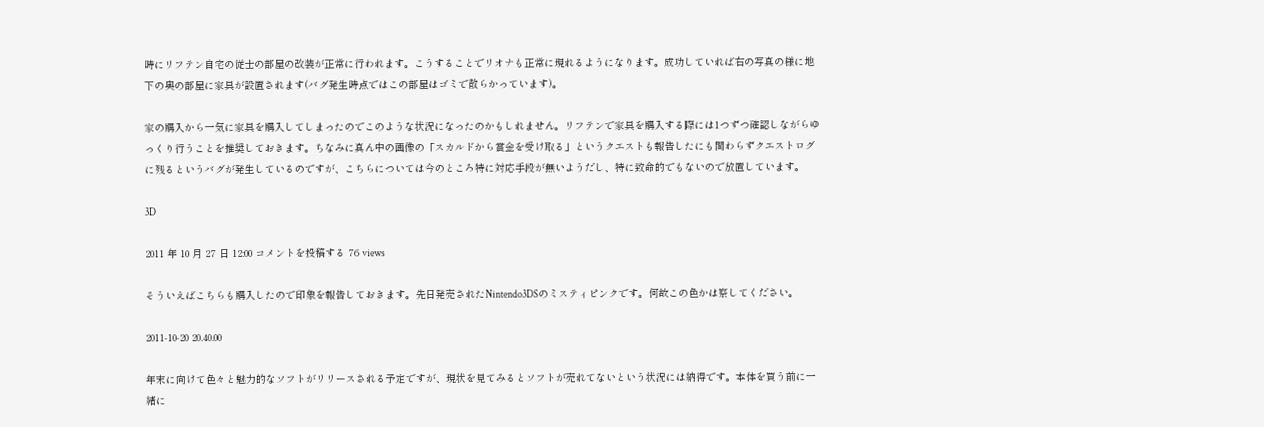時にリフテン自宅の従士の部屋の改装が正常に行われます。こうすることでリオナも正常に現れるようになります。成功していれば右の写真の様に地下の奥の部屋に家具が設置されます(バグ発生時点ではこの部屋はゴミで散らかっています)。

家の購入から一気に家具を購入してしまったのでこのような状況になったのかもしれません。リフテンで家具を購入する際には1つずつ確認しながらゆっくり行うことを推奨しておきます。ちなみに真ん中の画像の「スカルドから賞金を受け取る」というクエストも報告したにも関わらずクエストログに残るというバグが発生しているのですが、こちらについては今のところ特に対応手段が無いようだし、特に致命的でもないので放置しています。

3D

2011 年 10 月 27 日 12:00 コメントを投稿する 76 views

そういえばこちらも購入したので印象を報告しておきます。先日発売されたNintendo3DSのミスティピンクです。何故この色かは察してください。

2011-10-20 20.40.00

年末に向けて色々と魅力的なソフトがリリースされる予定ですが、現状を見てみるとソフトが売れてないという状況には納得です。本体を買う前に一緒に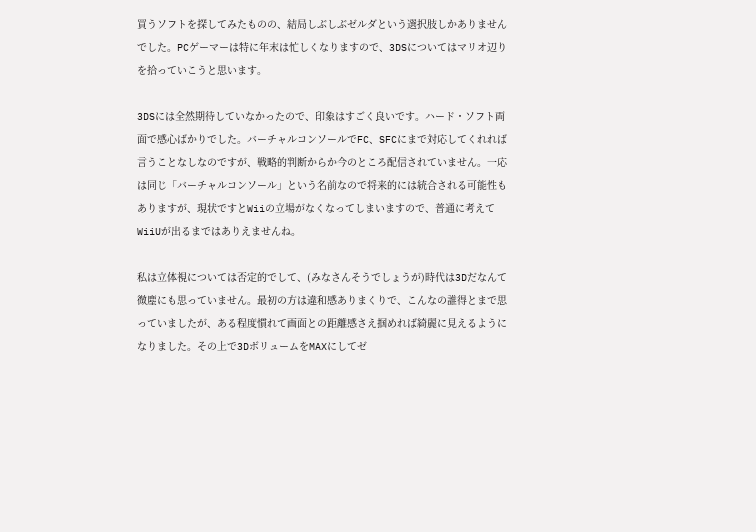買うソフトを探してみたものの、結局しぶしぶゼルダという選択肢しかありませんでした。PCゲーマーは特に年末は忙しくなりますので、3DSについてはマリオ辺りを拾っていこうと思います。

3DSには全然期待していなかったので、印象はすごく良いです。ハード・ソフト両面で感心ばかりでした。バーチャルコンソールでFC、SFCにまで対応してくれれば言うことなしなのですが、戦略的判断からか今のところ配信されていません。一応は同じ「バーチャルコンソール」という名前なので将来的には統合される可能性もありますが、現状ですとWiiの立場がなくなってしまいますので、普通に考えてWiiUが出るまではありえませんね。

私は立体視については否定的でして、(みなさんそうでしょうが)時代は3Dだなんて微塵にも思っていません。最初の方は違和感ありまくりで、こんなの誰得とまで思っていましたが、ある程度慣れて画面との距離感さえ掴めれば綺麗に見えるようになりました。その上で3DボリュームをMAXにしてゼ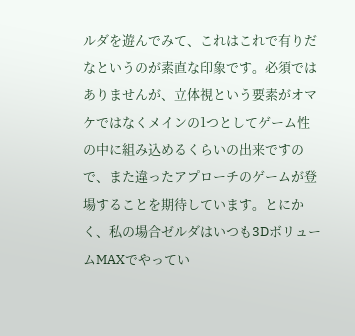ルダを遊んでみて、これはこれで有りだなというのが素直な印象です。必須ではありませんが、立体視という要素がオマケではなくメインの1つとしてゲーム性の中に組み込めるくらいの出来ですので、また違ったアプローチのゲームが登場することを期待しています。とにかく、私の場合ゼルダはいつも3DボリュームMAXでやってい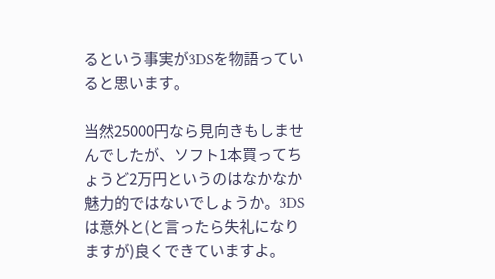るという事実が3DSを物語っていると思います。

当然25000円なら見向きもしませんでしたが、ソフト1本買ってちょうど2万円というのはなかなか魅力的ではないでしょうか。3DSは意外と(と言ったら失礼になりますが)良くできていますよ。